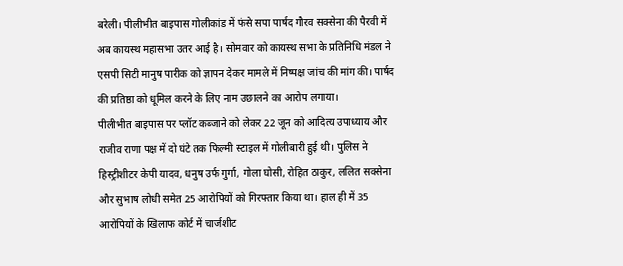बरेली। पीलीभीत बाइपास गोलीकांड में फंसे सपा पार्षद गौरव सक्सेना की पैरवी में अब कायस्थ महासभा उतर आई है। सोमवार को कायस्थ सभा के प्रतिनिधि मंडल ने एसपी सिटी मानुष पारीक को ज्ञापन देकर मामले में निष्पक्ष जांच की मांग की। पार्षद की प्रतिष्ठा को धूमिल करने के लिए नाम उछालने का आरोप लगाया।
पीलीभीत बाइपास पर प्लॉट कब्जाने को लेकर 22 जून को आदित्य उपाध्याय और राजीव राणा पक्ष में दो घंटे तक फिल्मी स्टाइल में गोलीबारी हुई थी। पुलिस ने हिस्ट्रीशीटर केपी यादव, धनुष उर्फ गुर्गा, गोला घोसी, रोहित ठाकुर, ललित सक्सेना और सुभाष लोधी समेत 25 आरोपियों को गिरफ्तार किया था। हाल ही में 35 आरोपियों के खिलाफ कोर्ट में चार्जशीट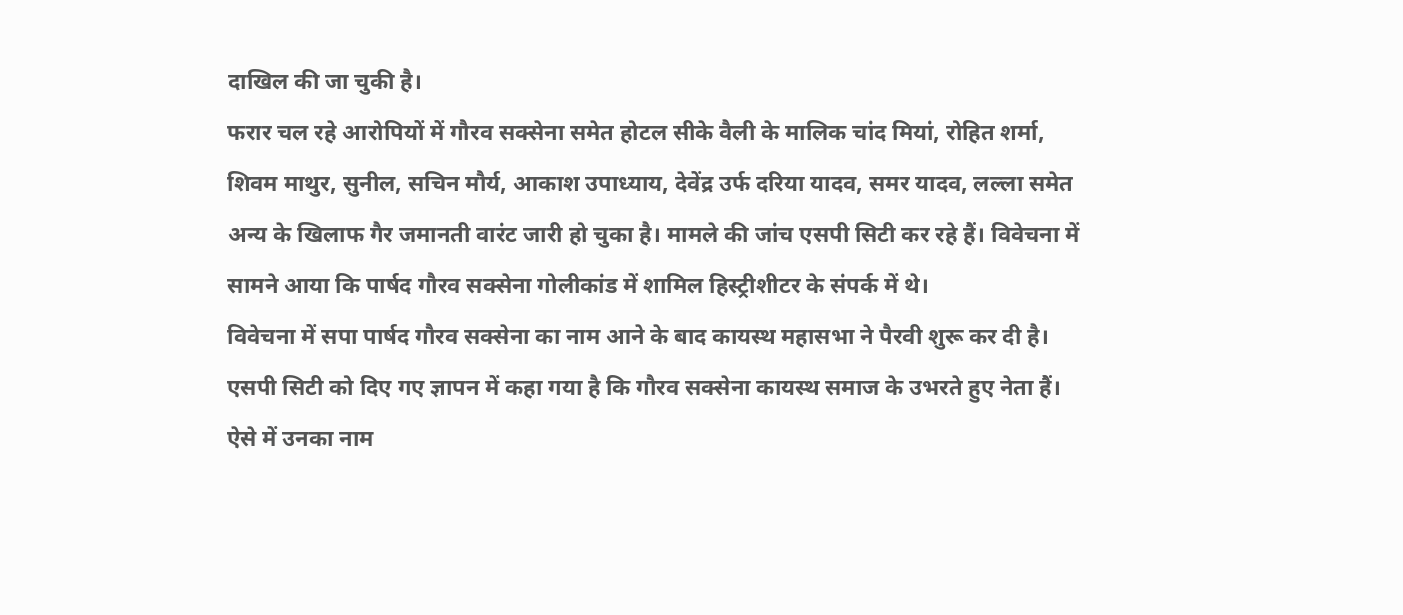दाखिल की जा चुकी है।
फरार चल रहे आरोपियों में गौरव सक्सेना समेत होटल सीके वैली के मालिक चांद मियां, रोहित शर्मा, शिवम माथुर, सुनील, सचिन मौर्य, आकाश उपाध्याय, देवेंद्र उर्फ दरिया यादव, समर यादव, लल्ला समेत अन्य के खिलाफ गैर जमानती वारंट जारी हो चुका है। मामले की जांच एसपी सिटी कर रहे हैं। विवेचना में सामने आया कि पार्षद गौरव सक्सेना गोलीकांड में शामिल हिस्ट्रीशीटर के संपर्क में थे।
विवेचना में सपा पार्षद गौरव सक्सेना का नाम आने के बाद कायस्थ महासभा ने पैरवी शुरू कर दी है। एसपी सिटी को दिए गए ज्ञापन में कहा गया है कि गौरव सक्सेना कायस्थ समाज के उभरते हुए नेता हैं। ऐसे में उनका नाम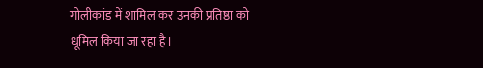गोलीकांड में शामिल कर उनकी प्रतिष्ठा को धूमिल किया जा रहा है।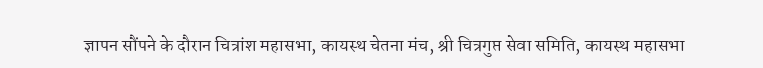ज्ञापन सौंपने के दौरान चित्रांश महासभा, कायस्थ चेतना मंच, श्री चित्रगुप्त सेवा समिति, कायस्थ महासभा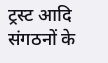ट्रस्ट आदि संगठनों के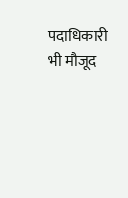पदाधिकारी भी मौजूद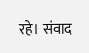रहे। संवाद